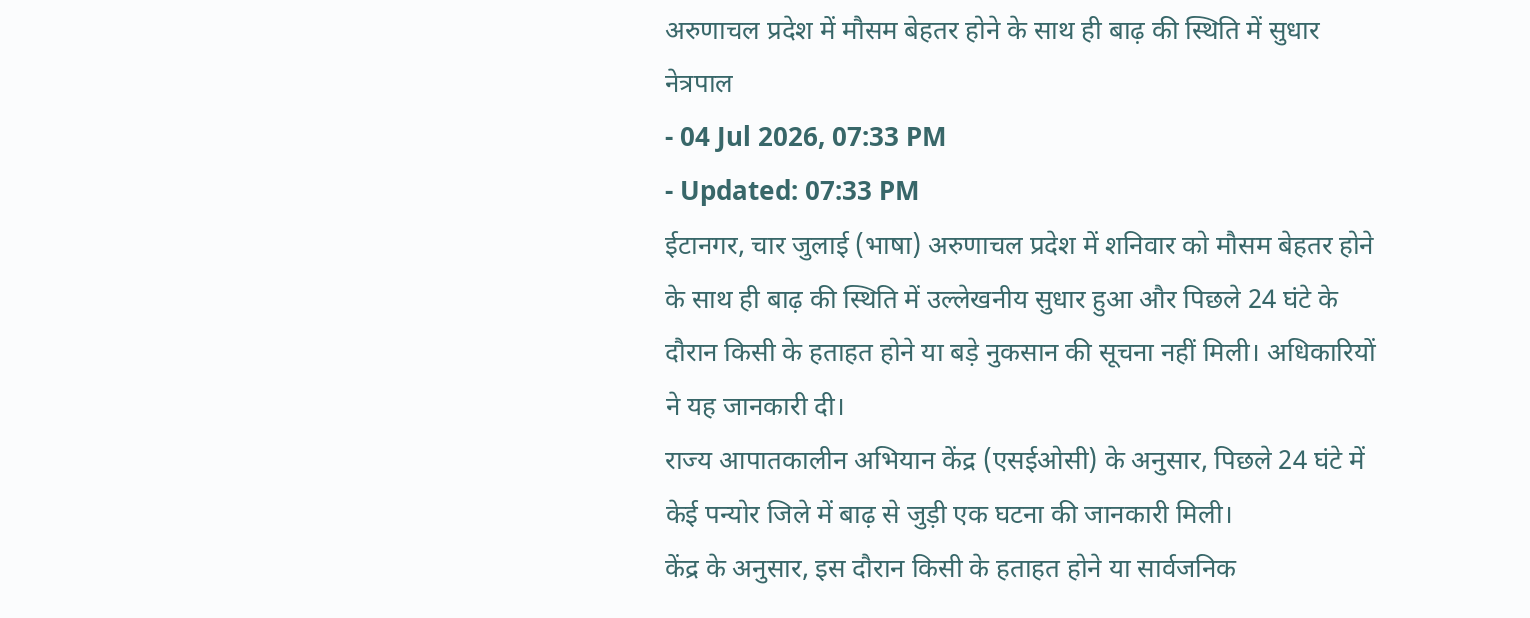अरुणाचल प्रदेश में मौसम बेहतर होने के साथ ही बाढ़ की स्थिति में सुधार
नेत्रपाल
- 04 Jul 2026, 07:33 PM
- Updated: 07:33 PM
ईटानगर, चार जुलाई (भाषा) अरुणाचल प्रदेश में शनिवार को मौसम बेहतर होने के साथ ही बाढ़ की स्थिति में उल्लेखनीय सुधार हुआ और पिछले 24 घंटे के दौरान किसी के हताहत होने या बड़े नुकसान की सूचना नहीं मिली। अधिकारियों ने यह जानकारी दी।
राज्य आपातकालीन अभियान केंद्र (एसईओसी) के अनुसार, पिछले 24 घंटे में केई पन्योर जिले में बाढ़ से जुड़ी एक घटना की जानकारी मिली।
केंद्र के अनुसार, इस दौरान किसी के हताहत होने या सार्वजनिक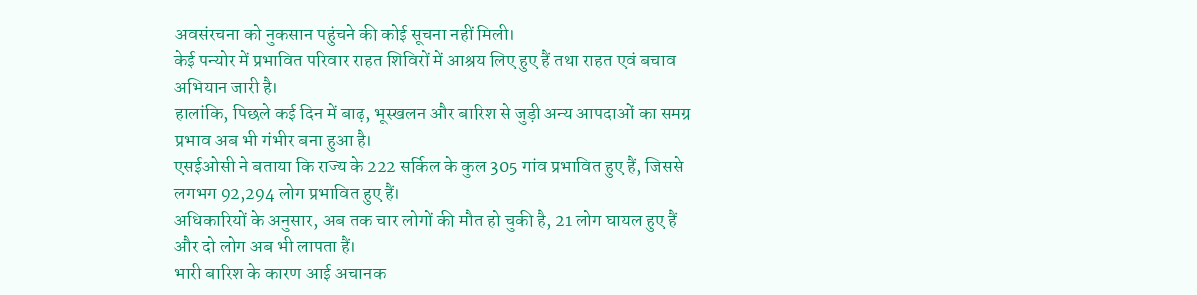अवसंरचना को नुकसान पहुंचने की कोई सूचना नहीं मिली।
केई पन्योर में प्रभावित परिवार राहत शिविरों में आश्रय लिए हुए हैं तथा राहत एवं बचाव अभियान जारी है।
हालांकि, पिछले कई दिन में बाढ़, भूस्खलन और बारिश से जुड़ी अन्य आपदाओं का समग्र प्रभाव अब भी गंभीर बना हुआ है।
एसईओसी ने बताया कि राज्य के 222 सर्किल के कुल 305 गांव प्रभावित हुए हैं, जिससे लगभग 92,294 लोग प्रभावित हुए हैं।
अधिकारियों के अनुसार, अब तक चार लोगों की मौत हो चुकी है, 21 लोग घायल हुए हैं और दो लोग अब भी लापता हैं।
भारी बारिश के कारण आई अचानक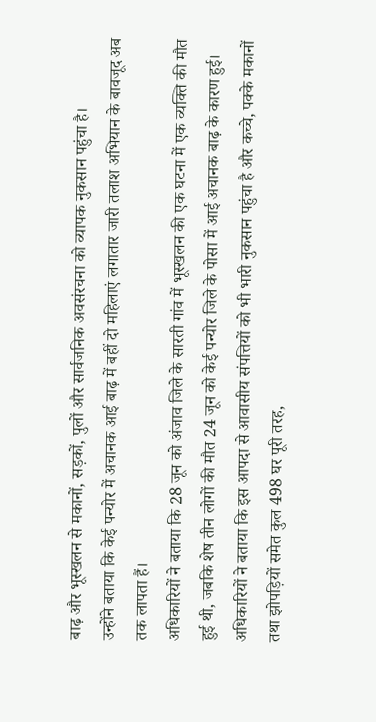बाढ़ और भूस्खलन से मकानों, सड़कों, पुलों और सार्वजनिक अवसंरचना को व्यापक नुकसान पहुंचा है।
उन्होंने बताया कि केई पन्योर में अचानक आई बाढ़ में बहीं दो महिलाएं लगातार जारी तलाश अभियान के बावजूद अब तक लापता हैं।
अधिकारियों ने बताया कि 28 जून को अंजाव जिले के सारती गांव में भूस्खलन की एक घटना में एक व्यक्ति की मौत हुई थी, जबकि शेष तीन लोगों की मौत 24 जून को केई पन्योर जिले के पोसा में आई अचानक बाढ़ के कारण हुई।
अधिकारियों ने बताया कि इस आपदा से आवासीय संपत्तियों को भी भारी नुकसान पहुंचा है और कच्चे, पक्के मकानों तथा झोपड़ियों समेत कुल 498 घर पूरी तरह,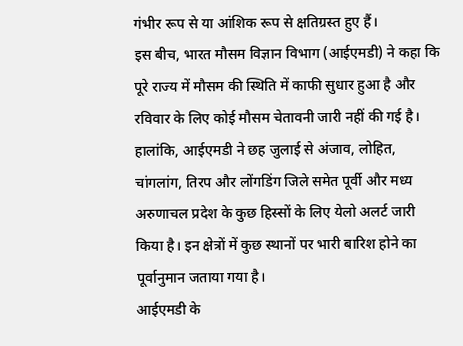गंभीर रूप से या आंशिक रूप से क्षतिग्रस्त हुए हैं।
इस बीच, भारत मौसम विज्ञान विभाग (आईएमडी) ने कहा कि पूरे राज्य में मौसम की स्थिति में काफी सुधार हुआ है और रविवार के लिए कोई मौसम चेतावनी जारी नहीं की गई है।
हालांकि, आईएमडी ने छह जुलाई से अंजाव, लोहित, चांगलांग, तिरप और लोंगडिंग जिले समेत पूर्वी और मध्य अरुणाचल प्रदेश के कुछ हिस्सों के लिए येलो अलर्ट जारी किया है। इन क्षेत्रों में कुछ स्थानों पर भारी बारिश होने का पूर्वानुमान जताया गया है।
आईएमडी के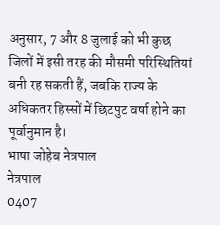अनुसार, 7 और 8 जुलाई को भी कुछ जिलों में इसी तरह की मौसमी परिस्थितियां बनी रह सकती हैं, जबकि राज्य के अधिकतर हिस्सों में छिटपुट वर्षा होने का पूर्वानुमान है।
भाषा जोहेब नेत्रपाल
नेत्रपाल
0407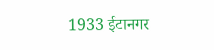1933 ईटानगर